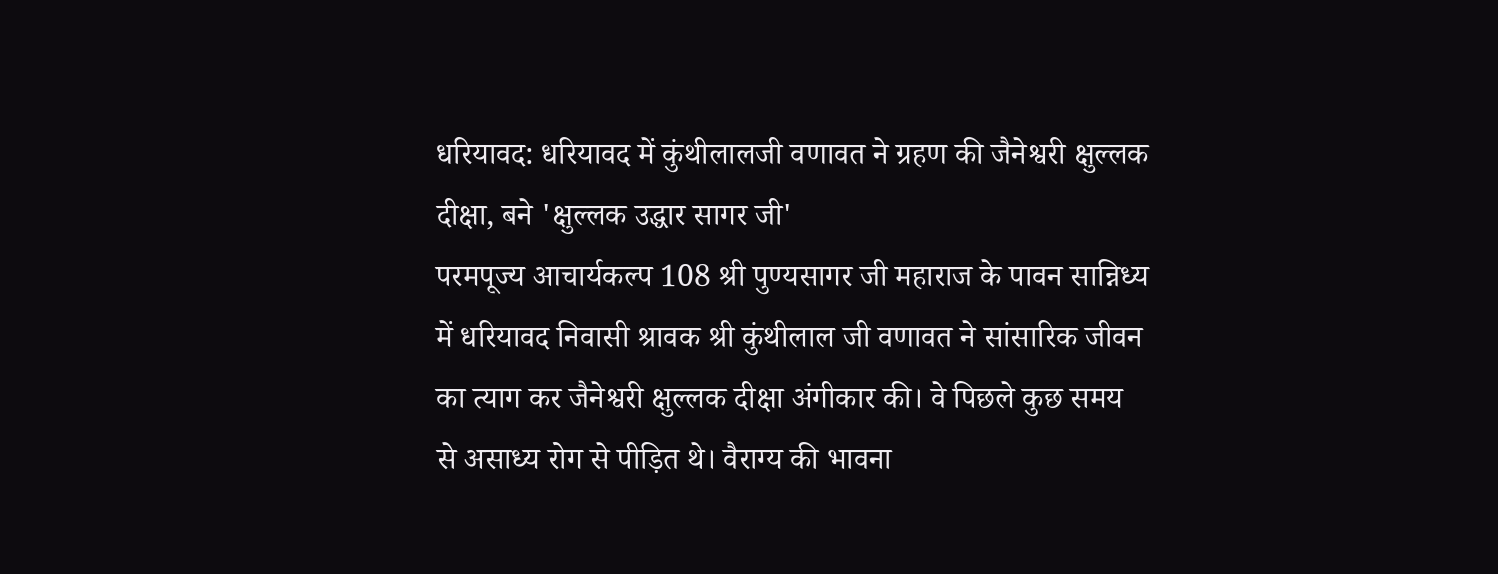धरियावद: धरियावद में कुंथीलालजी वणावत ने ग्रहण की जैनेश्वरी क्षुल्लक दीक्षा, बने 'क्षुल्लक उद्धार सागर जी'
परमपूज्य आचार्यकल्प 108 श्री पुण्यसागर जी महाराज के पावन सान्निध्य में धरियावद निवासी श्रावक श्री कुंथीलाल जी वणावत ने सांसारिक जीवन का त्याग कर जैनेश्वरी क्षुल्लक दीक्षा अंगीकार की। वे पिछले कुछ समय से असाध्य रोग से पीड़ित थे। वैराग्य की भावना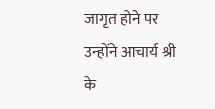जागृत होने पर उन्होंने आचार्य श्री के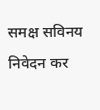समक्ष सविनय निवेदन कर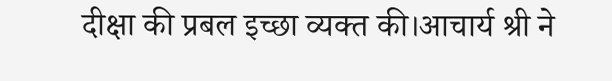दीक्षा की प्रबल इच्छा व्यक्त की।आचार्य श्री ने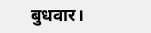बुधवार।